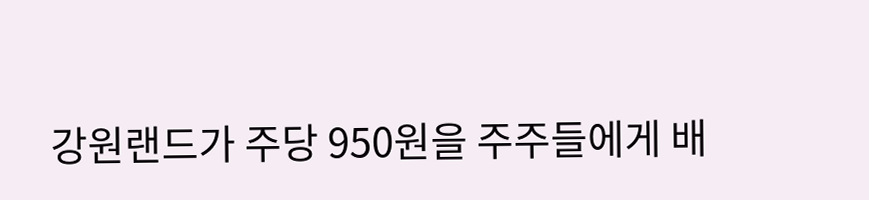강원랜드가 주당 950원을 주주들에게 배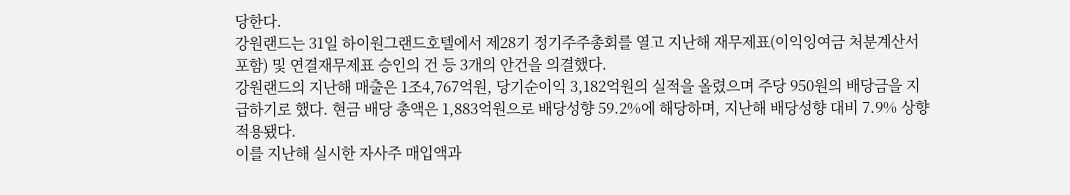당한다.
강원랜드는 31일 하이원그랜드호텔에서 제28기 정기주주총회를 열고 지난해 재무제표(이익잉여금 처분계산서 포함) 및 연결재무제표 승인의 건 등 3개의 안건을 의결했다.
강원랜드의 지난해 매출은 1조4,767억원, 당기순이익 3,182억원의 실적을 올렸으며 주당 950원의 배당금을 지급하기로 했다. 현금 배당 총액은 1,883억원으로 배당성향 59.2%에 해당하며, 지난해 배당성향 대비 7.9% 상향 적용됐다.
이를 지난해 실시한 자사주 매입액과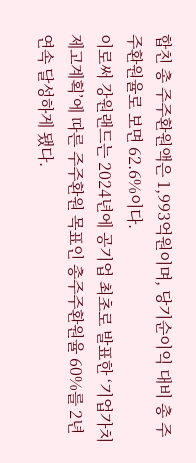합친 총 주주환원액은 1,993억원이며, 당기순이익 대비 총 주주환원율로 보면 62.6%이다.
이로써 강원랜드는 2024년에 공기업 최초로 발표한 ‘기업가치 제고계획’에 따른 주주환원 목표인 총주주환원율 60%를 2년 연속 달성하게 됐다.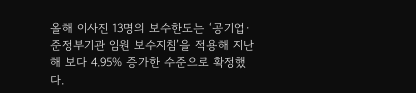올해 이사진 13명의 보수한도는 ‘공기업·준정부기관 임원 보수지침’을 적용해 지난해 보다 4.95% 증가한 수준으로 확정했다.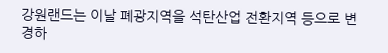강원랜드는 이날 폐광지역을 석탄산업 전환지역 등으로 변경하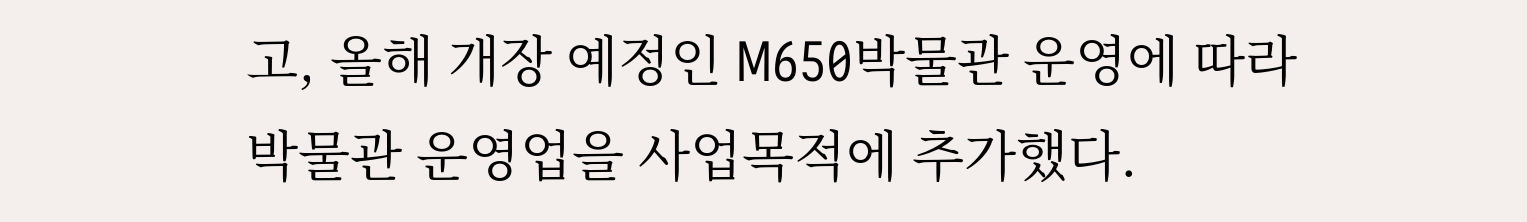고, 올해 개장 예정인 M650박물관 운영에 따라 박물관 운영업을 사업목적에 추가했다.